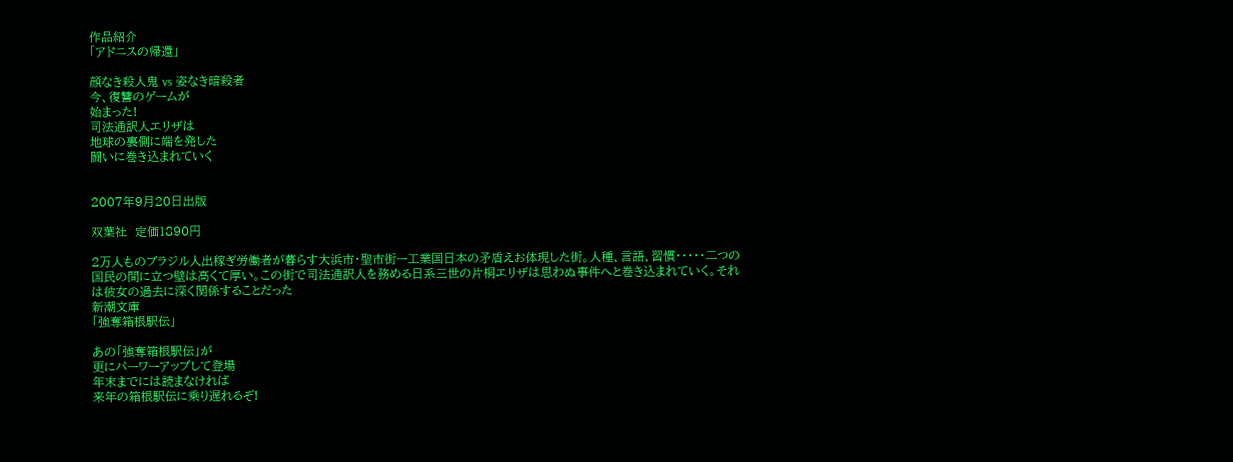作品紹介
「アドニスの帰還」

顔なき殺人鬼 vs 姿なき暗殺者
今、復讐のゲームが
始まった!
司法通訳人エリザは
地球の裏側に端を発した
闘いに巻き込まれていく


2007年9月20日出版

双葉社  定価1890円

2万人ものブラジル人出稼ぎ労働者が暮らす大浜市・聖市街ー工業国日本の矛盾えお体現した街。人種、言語、習慣・・・・・二つの国民の間に立つ壁は高くて厚い。この街で司法通訳人を務める日系三世の片桐エリザは思わぬ事件へと巻き込まれていく。それは彼女の過去に深く関係することだった
新潮文庫
「強奪箱根駅伝」

あの「強奪箱根駅伝」が
更にパーワーアップして登場
年末までには読まなければ
来年の箱根駅伝に乗り遅れるぞ!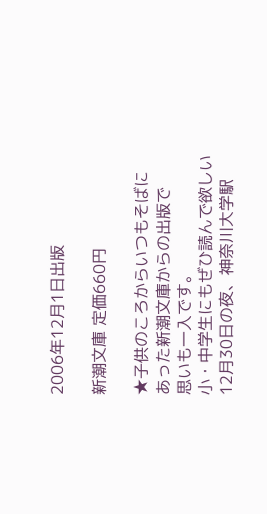2006年12月1日出版

新潮文庫 定価660円

★子供のころからいつもそばに
あった新潮文庫からの出版で
思いも一入です。
小・中学生にもぜひ読んで欲しい
12月30日の夜、神奈川大学駅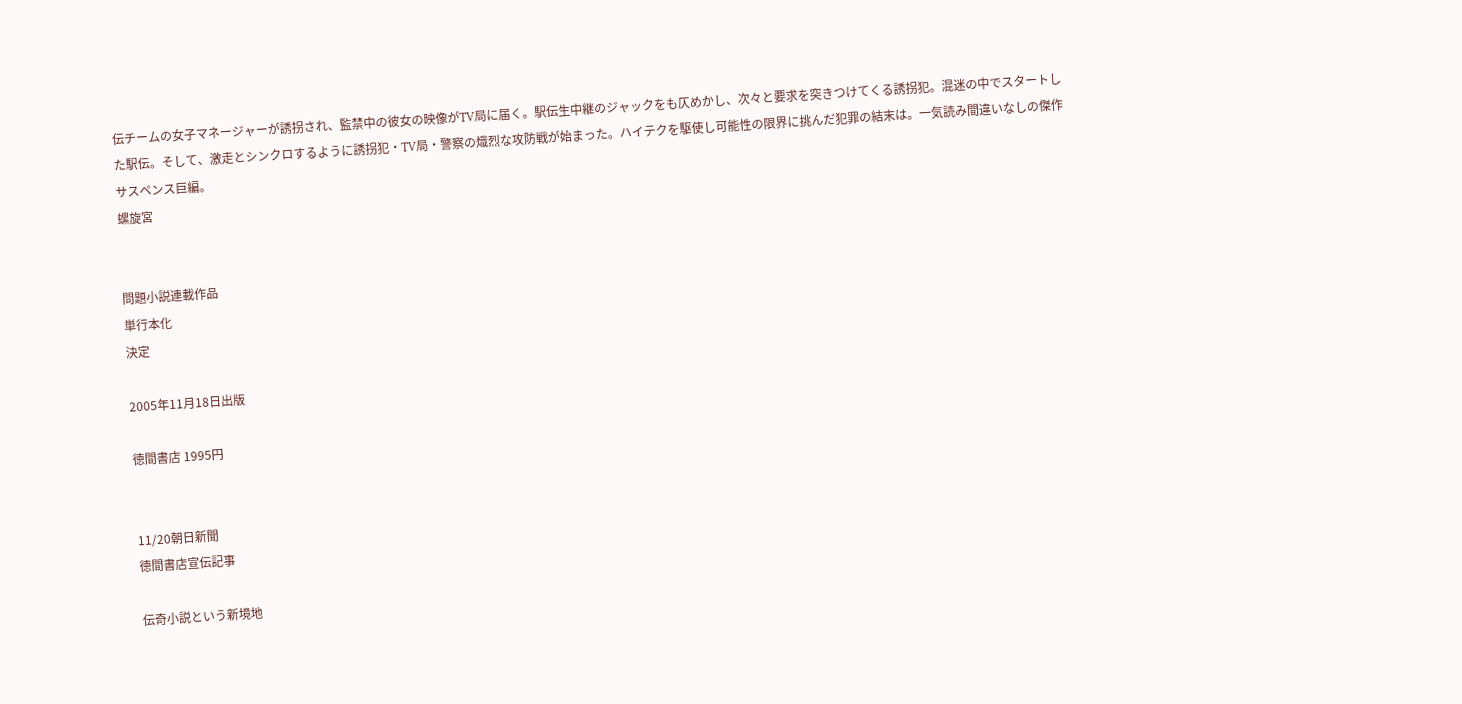伝チームの女子マネージャーが誘拐され、監禁中の彼女の映像がTV局に届く。駅伝生中継のジャックをも仄めかし、次々と要求を突きつけてくる誘拐犯。混迷の中でスタートした駅伝。そして、激走とシンクロするように誘拐犯・TV局・警察の熾烈な攻防戦が始まった。ハイテクを駆使し可能性の限界に挑んだ犯罪の結末は。一気読み間違いなしの傑作サスペンス巨編。
螺旋宮


問題小説連載作品
単行本化
決定

2005年11月18日出版

徳間書店 1995円


11/20朝日新聞
徳間書店宣伝記事

伝奇小説という新境地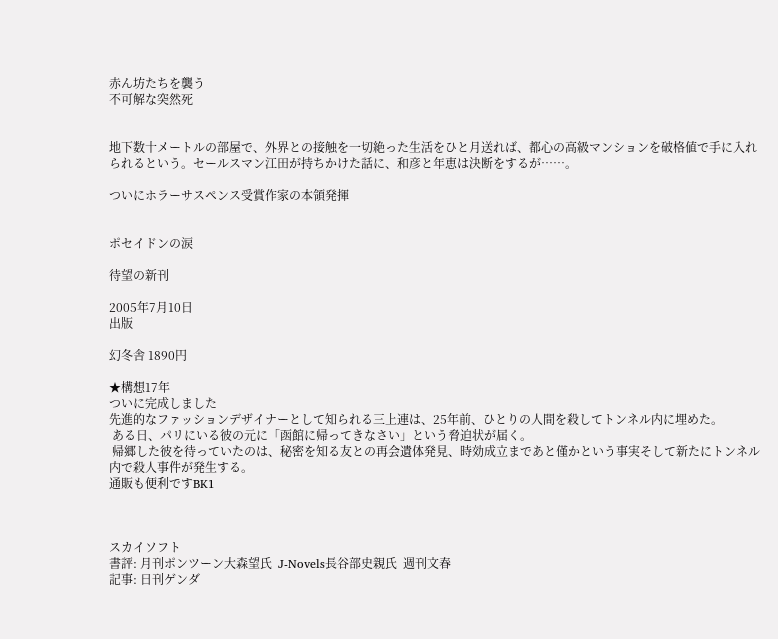赤ん坊たちを襲う
不可解な突然死


地下数十メートルの部屋で、外界との接触を一切絶った生活をひと月送れば、都心の高級マンションを破格値で手に入れられるという。セールスマン江田が持ちかけた話に、和彦と年恵は決断をするが……。

ついにホラーサスペンス受賞作家の本領発揮


ポセイドンの涙

待望の新刊

2005年7月10日
出版

幻冬舎 1890円

★構想17年
ついに完成しました
先進的なファッションデザイナーとして知られる三上連は、25年前、ひとりの人間を殺してトンネル内に埋めた。
 ある日、パリにいる彼の元に「函館に帰ってきなさい」という脅迫状が届く。
 帰郷した彼を待っていたのは、秘密を知る友との再会遺体発見、時効成立まであと僅かという事実そして新たにトンネル内で殺人事件が発生する。
通販も便利ですBK1



スカイソフト
書評: 月刊ポンツーン大森望氏  J-Novels長谷部史親氏  週刊文春
記事: 日刊ゲンダ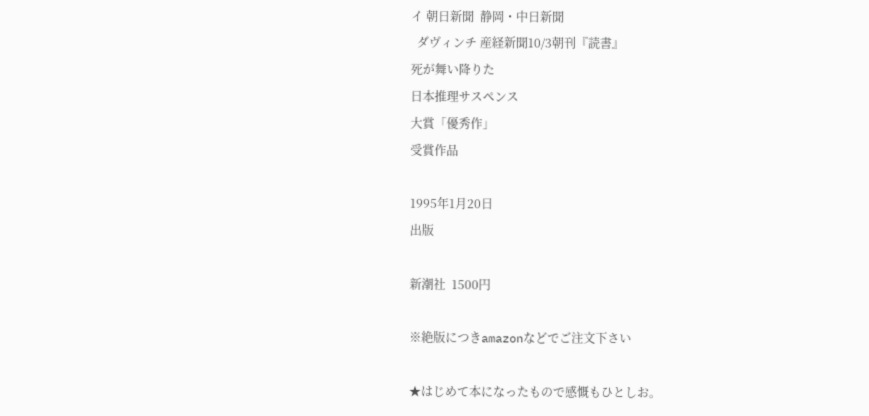イ 朝日新聞  静岡・中日新聞
  ダヴィンチ 産経新聞10/3朝刊『読書』
死が舞い降りた
日本推理サスペンス
大賞「優秀作」
受賞作品

1995年1月20日
出版

新潮社  1500円

※絶版につきamazonなどでご注文下さい

★はじめて本になったもので感慨もひとしお。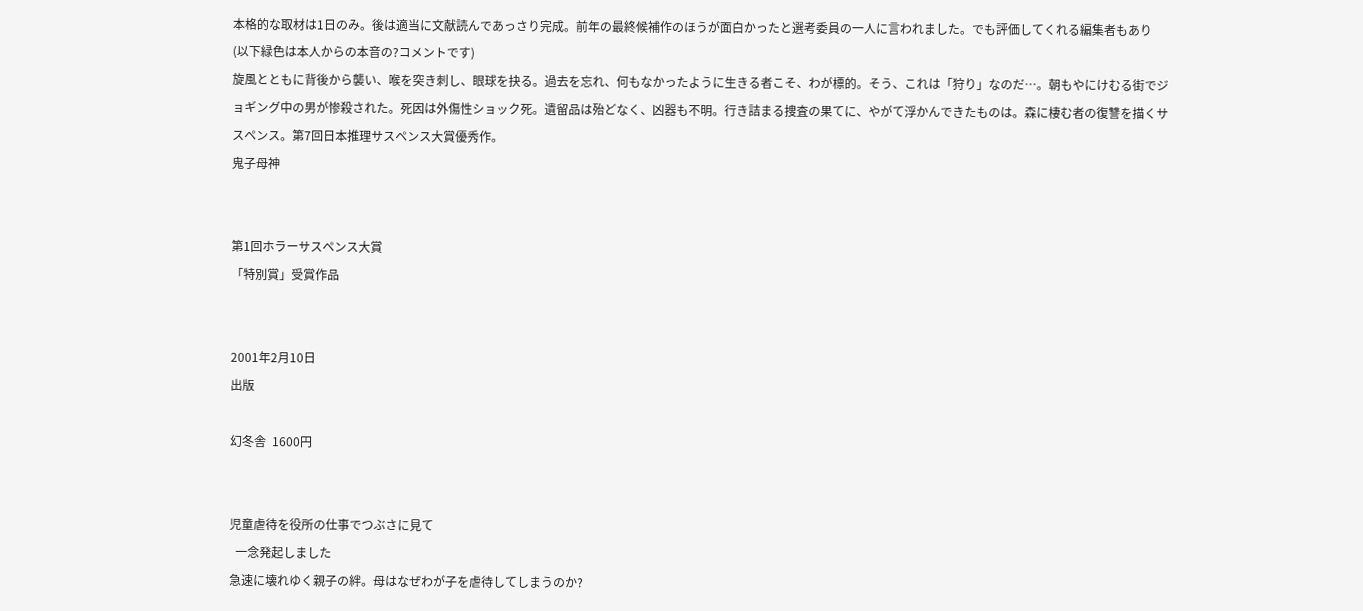本格的な取材は1日のみ。後は適当に文献読んであっさり完成。前年の最終候補作のほうが面白かったと選考委員の一人に言われました。でも評価してくれる編集者もあり
(以下緑色は本人からの本音の?コメントです)
旋風とともに背後から襲い、喉を突き刺し、眼球を抉る。過去を忘れ、何もなかったように生きる者こそ、わが標的。そう、これは「狩り」なのだ…。朝もやにけむる街でジョギング中の男が惨殺された。死因は外傷性ショック死。遺留品は殆どなく、凶器も不明。行き詰まる捜査の果てに、やがて浮かんできたものは。森に棲む者の復讐を描くサスペンス。第7回日本推理サスペンス大賞優秀作。
鬼子母神


第1回ホラーサスペンス大賞
「特別賞」受賞作品


2001年2月10日
出版

幻冬舎  1600円


児童虐待を役所の仕事でつぶさに見て
  一念発起しました
急速に壊れゆく親子の絆。母はなぜわが子を虐待してしまうのか?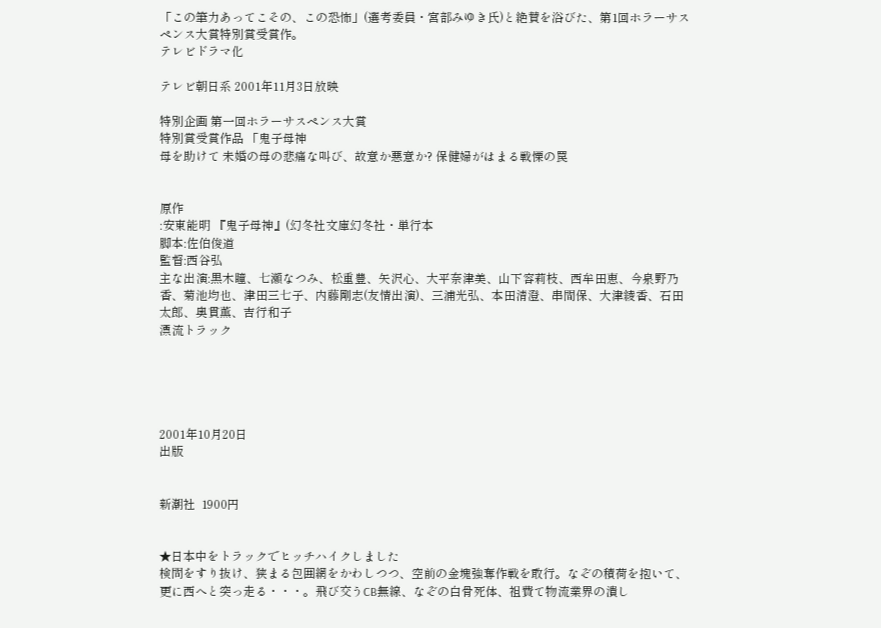「この筆力あってこその、この恐怖」(選考委員・宮部みゆき氏)と絶賛を浴びた、第1回ホラーサスペンス大賞特別賞受賞作。
テレビドラマ化

テレビ朝日系 2001年11月3日放映

特別企画 第一回ホラーサスペンス大賞
特別賞受賞作品 「鬼子母神
母を助けて 未婚の母の悲痛な叫び、故意か悪意か? 保健婦がはまる戦慄の罠


原作
:安東能明 『鬼子母神』(幻冬社文庫幻冬社・単行本
脚本:佐伯俊道
監督:西谷弘
主な出演:黒木瞳、七瀬なつみ、松重豊、矢沢心、大平奈津美、山下容莉枝、西牟田恵、今泉野乃香、菊池均也、津田三七子、内藤剛志(友情出演)、三浦光弘、本田清澄、串間保、大津綾香、石田太郎、奥貫薫、吉行和子
漂流トラック





2001年10月20日
出版


新潮社  1900円


★日本中をトラックでヒッチハイクしました
検問をすり抜け、狭まる包囲網をかわしつつ、空前の金塊強奪作戦を敢行。なぞの積荷を抱いて、更に西へと突っ走る・・・。飛び交うCB無線、なぞの白骨死体、祖費て物流業界の潰し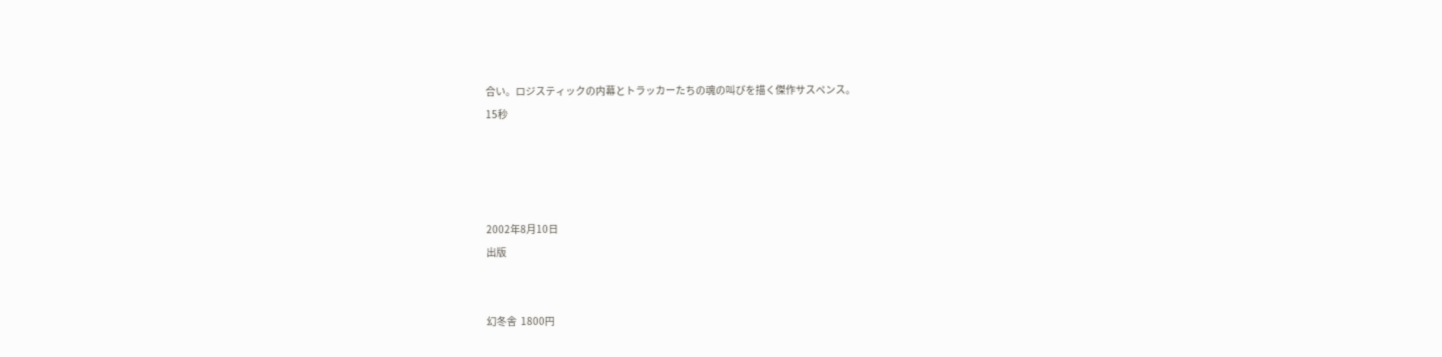合い。ロジスティックの内幕とトラッカーたちの魂の叫びを描く傑作サスペンス。
15秒




2002年8月10日
出版


幻冬舎  1800円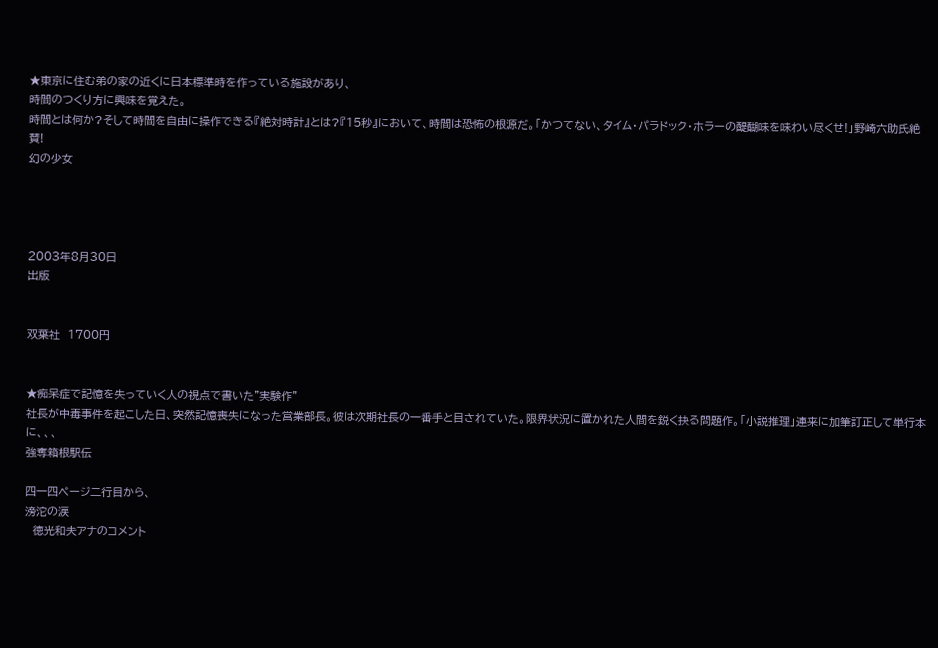★東京に住む弟の家の近くに日本標準時を作っている施設があり、
時間のつくり方に興味を覚えた。
時間とは何か?そして時間を自由に操作できる『絶対時計』とは?『15秒』において、時間は恐怖の根源だ。「かつてない、タイム・パラドック・ホラーの醍醐味を味わい尽くせ!」野崎六助氏絶賛!
幻の少女




2003年8月30日
出版


双葉社  1700円


★痴呆症で記憶を失っていく人の視点で書いた"実験作”
社長が中毒事件を起こした日、突然記憶喪失になった営業部長。彼は次期社長の一番手と目されていた。限界状況に置かれた人間を鋭く抉る問題作。「小説推理」連来に加筆訂正して単行本に、、、
強奪箱根駅伝

四一四ページ二行目から、
滂沱の涙
  徳光和夫アナのコメント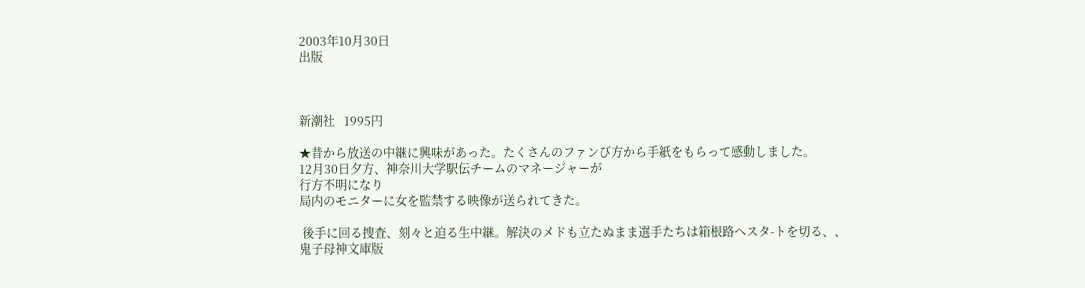2003年10月30日
出版



新潮社   1995円

★昔から放送の中継に興味があった。たくさんのファンび方から手紙をもらって感動しました。
12月30日夕方、神奈川大学駅伝チームのマネージャーが
行方不明になり
局内のモニターに女を監禁する映像が送られてきた。

 後手に回る捜査、刻々と迫る生中継。解決のメドも立たぬまま選手たちは箱根路へスタ-トを切る、、
鬼子母神文庫版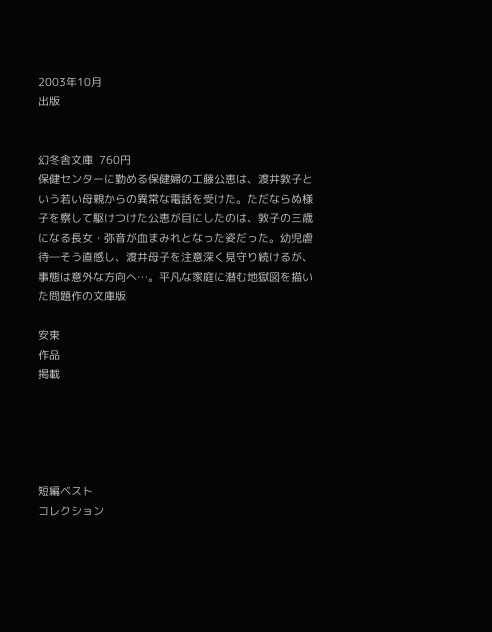2003年10月
出版


幻冬舎文庫  760円
保健センターに勤める保健婦の工藤公恵は、渡井敦子という若い母親からの異常な電話を受けた。ただならぬ様子を察して駆けつけた公恵が目にしたのは、敦子の三歳になる長女・弥音が血まみれとなった姿だった。幼児虐待―そう直感し、渡井母子を注意深く見守り続けるが、事態は意外な方向へ…。平凡な家庭に潜む地獄図を描いた問題作の文庫版

安東
作品
掲載





短編ベスト
コレクション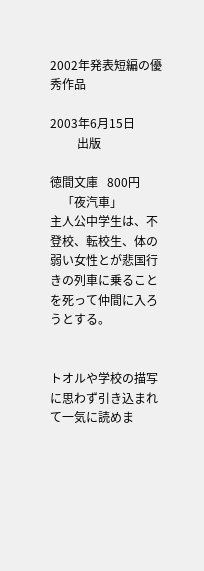2002年発表短編の優秀作品

2003年6月15日
         出版

徳間文庫   800円
    「夜汽車」
主人公中学生は、不登校、転校生、体の弱い女性とが悲国行きの列車に乗ることを死って仲間に入ろうとする。


トオルや学校の描写に思わず引き込まれて一気に読めま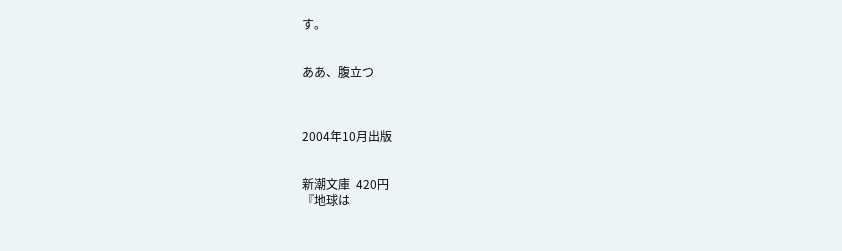す。


ああ、腹立つ



2004年10月出版


新潮文庫  420円
『地球は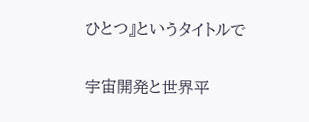ひとつ』というタイトルで

宇宙開発と世界平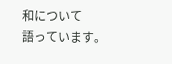和について
語っています。